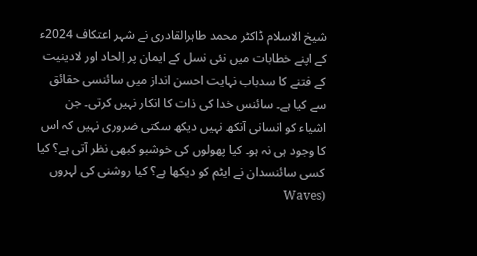شیخ الاسلام ڈاکٹر محمد طاہرالقادری نے شہر اعتکاف 2024ء کے اپنے خطابات میں نئی نسل کے ایمان پر اِلحاد اور لادینیت کے فتنے کا سدباب نہایت احسن انداز میں سائنسی حقائق سے کیا ہے۔ سائنس خدا کی ذات کا انکار نہیں کرتی۔ جن اشیاء کو انسانی آنکھ نہیں دیکھ سکتی ضروری نہیں کہ اس کا وجود ہی نہ ہو۔ کیا پھولوں کی خوشبو کبھی نظر آتی ہے؟ کیا کسی سائنسدان نے ایٹم کو دیکھا ہے؟ کیا روشنی کی لہروں (Waves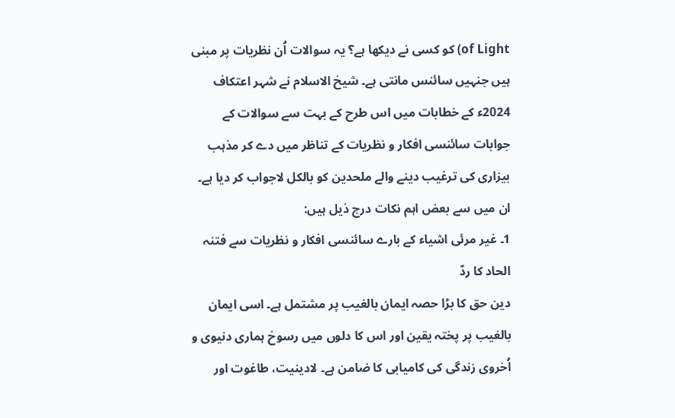of Light) کو کسی نے دیکھا ہے؟ یہ سوالات اُن نظریات پر مبنی ہیں جنہیں سائنس مانتی ہے۔ شیخ الاسلام نے شہر اعتکاف 2024ء کے خطابات میں اس طرح کے بہت سے سوالات کے جوابات سائنسی افکار و نظریات کے تناظر میں دے کر مذہب بیزاری کی ترغیب دینے والے ملحدین کو بالکل لاجواب کر دیا ہے۔ ان میں سے بعض اہم نکات درج ذیل ہیں:
1۔ غیر مرئی اشیاء کے بارے سائنسی افکار و نظریات سے فتنہ الحاد کا ردّ
دین حق کا بڑا حصہ ایمان بالغیب پر مشتمل ہے۔ اسی ایمان بالغیب پر پختہ یقین اور اس کا دلوں میں رسوخ ہماری دنیوی و اُخروی زندگی کی کامیابی کا ضامن ہے۔ لادینیت، طاغوت اور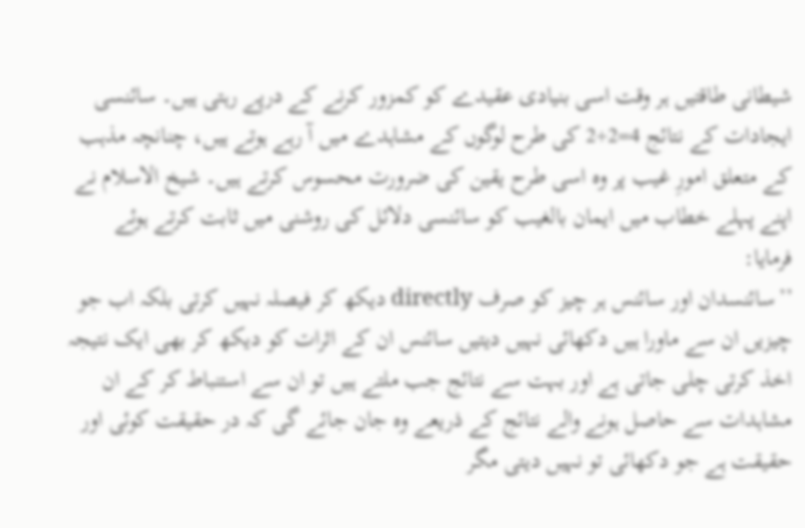شیطانی طاقتیں ہر وقت اسی بنیادی عقیدے کو کمزور کرنے کے درپے رہتی ہیں۔ سائنسی ایجادات کے نتائج 4=2+2 کی طرح لوگوں کے مشاہدے میں آ رہے ہوتے ہیں، چنانچہ مذہب کے متعلق امورِ غیب پر وہ اسی طرح یقین کی ضرورت محسوس کرتے ہیں۔ شیخ الاسلام نے اپنے پہلے خطاب میں ایمان بالغیب کو سائنسی دلائل کی روشنی میں ثابت کرتے ہوئے فرمایا:
’’سائنسدان اور سائنس ہر چیز کو صرف directly دیکھ کر فیصلہ نہیں کرتی بلکہ اب جو چیزیں ان سے ماورا ہیں دکھائی نہیں دیتیں سائنس ان کے اثرات کو دیکھ کر بھی ایک نتیجہ اخذ کرتی چلی جاتی ہے اور بہت سے نتائج جب ملتے ہیں تو ان سے استنباط کر کے ان مشاہدات سے حاصل ہونے والے نتائج کے ذریعے وہ جان جائے گی کہ در حقیقت کوئی اور حقیقت ہے جو دکھائی تو نہیں دیتی مگر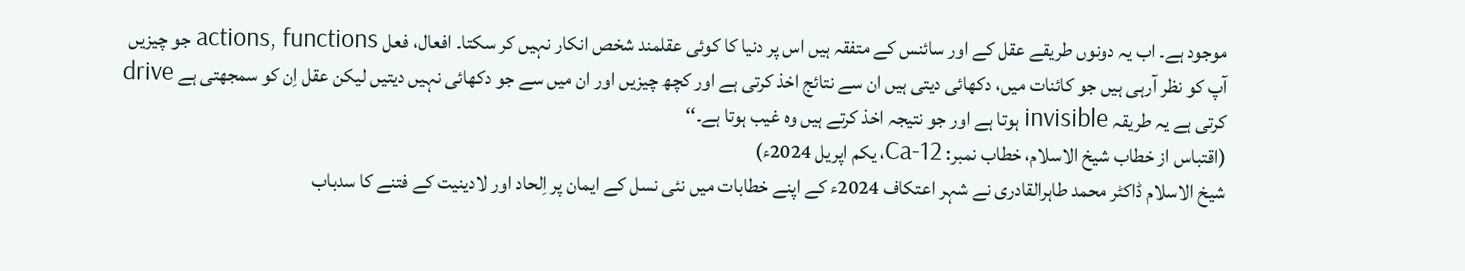موجود ہے۔ اب یہ دونوں طریقے عقل کے اور سائنس کے متفقہ ہیں اس پر دنیا کا کوئی عقلمند شخص انکار نہیں کر سکتا۔ افعال، فعل actions, functions جو چیزیں آپ کو نظر آرہی ہیں جو کائنات میں، دکھائی دیتی ہیں ان سے نتائج اخذ کرتی ہے اور کچھ چیزیں اور ان میں سے جو دکھائی نہیں دیتیں لیکن عقل اِن کو سمجھتی ہے drive کرتی ہے یہ طریقہ invisible ہوتا ہے اور جو نتیجہ اخذ کرتے ہیں وہ غیب ہوتا ہے۔‘‘
(اقتباس از خطاب شیخ الاسلام، خطاب نمبر: Ca-12، یکم اپریل 2024ء)
شیخ الاسلام ڈاکٹر محمد طاہرالقادری نے شہر اعتکاف 2024ء کے اپنے خطابات میں نئی نسل کے ایمان پر اِلحاد اور لادینیت کے فتنے کا سدباب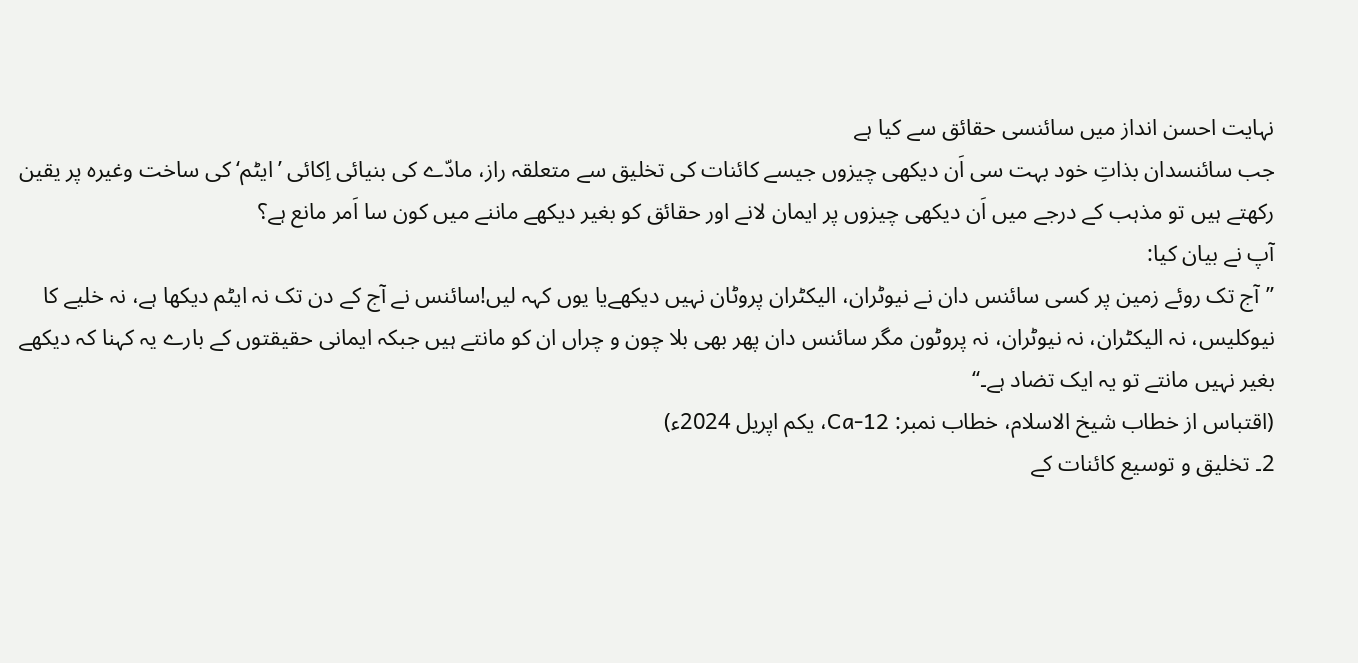نہایت احسن انداز میں سائنسی حقائق سے کیا ہے
جب سائنسدان بذاتِ خود بہت سی اَن دیکھی چیزوں جیسے کائنات کی تخلیق سے متعلقہ راز، مادّے کی بنیائی اِکائی ’ایٹم‘ کی ساخت وغیرہ پر یقین رکھتے ہیں تو مذہب کے درجے میں اَن دیکھی چیزوں پر ایمان لانے اور حقائق کو بغیر دیکھے ماننے میں کون سا اَمر مانع ہے؟
آپ نے بیان کیا:
’’آج تک روئے زمین پر کسی سائنس دان نے نیوٹران، الیکٹران پروٹان نہیں دیکھےیا یوں کہہ لیں!سائنس نے آج کے دن تک نہ ایٹم دیکھا ہے، نہ خلیے کا نیوکلیس، نہ الیکٹران، نہ نیوٹران، نہ پروٹون مگر سائنس دان پھر بھی بلا چون و چراں ان کو مانتے ہیں جبکہ ایمانی حقیقتوں کے بارے یہ کہنا کہ دیکھے بغیر نہیں مانتے تو یہ ایک تضاد ہے۔‘‘
(اقتباس از خطاب شیخ الاسلام، خطاب نمبر: Ca-12، یکم اپریل 2024ء)
2۔ تخلیق و توسیع کائنات کے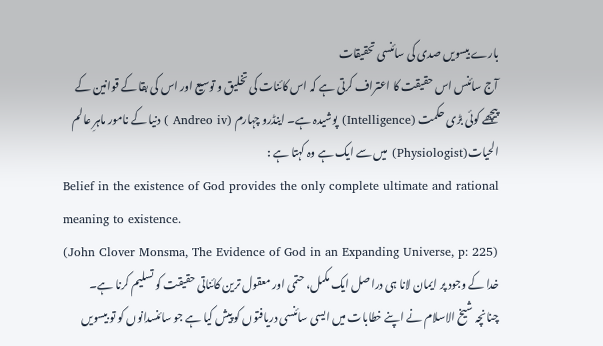بارے بیسویں صدی کی سائنسی تحقیقات
آج سائنس اس حقیقت کا اعتراف کرتی ہے کہ اس کائنات کی تخلیق و توسیع اور اس کی بقا کے قوانین کے پیچھے کوئی بڑی حکمت (Intelligence) پوشیدہ ہے۔ اینڈرو چہارم (Andreo iv ) دنیا کے نامور ماہرِ عالم الحیات(Physiologist) میں سے ایک ہے وہ کہتا ہے :
Belief in the existence of God provides the only complete ultimate and rational meaning to existence.
(John Clover Monsma, The Evidence of God in an Expanding Universe, p: 225)
خدا کے وجود پر ایمان لانا ہی دراصل ایک مکمل، حتمی اور معقول ترین کائناتی حقیقت کو تسلیم کرنا ہے۔
چنانچہ شیخ الاسلام نے اپنے خطابات میں ایسی سائنسی دریافتوں کو پیش کیا ہے جو سائنسدانوں کو تو بیسویں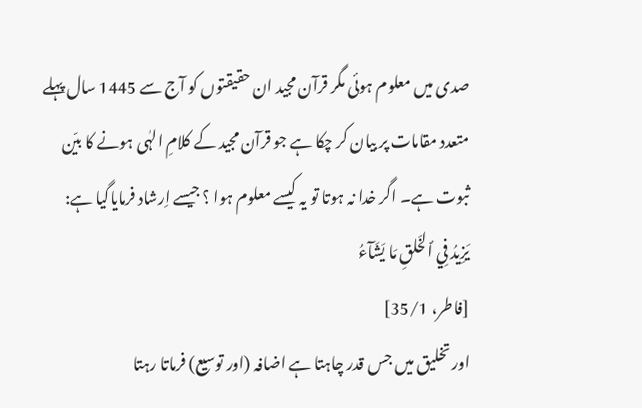صدی میں معلوم ہوئی مگر قرآن مجید ان حقیقتوں کو آج سے 1445 سال پہلے متعدد مقامات پر بیان کر چکا ہے جو قرآن مجید کے کلامِ الہٰی ہونے کا بیّن ثبوت ہے۔ اگر خدا نہ ہوتا تو یہ کیسے معلوم ہوا ؟ جیسے اِرشاد فرمایاگیا ہے:
يَزِيدُ فِي ٱلخَلقِ مَا يَشَآءُ
[فاطر، 35/1]
اور تخلیق میں جس قدر چاہتا ہے اضافہ (اور توسیع) فرماتا رہتا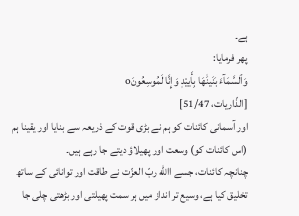ہے۔
پھر فرمایا:
وَٱلسَّمَآءَ بَنَينَٰهَا بِأَييْدٖ وَإِنَّا لَمُوسِعُونَo
[الذّاریات، 51/47]
اور آسمانی کائنات کو ہم نے بڑی قوت کے ذریعہ سے بنایا اور یقینا ہم (اس کائنات کو) وسعت اور پھیلاؤ دیتے جا رہے ہیں۔
چنانچہ کائنات، جسے االله ربّ العزّت نے طاقت اور توانائی کے ساتھ تخلیق کیا ہے، وسیع تر انداز میں ہر سمت پھیلتی اور بڑھتی چلی جا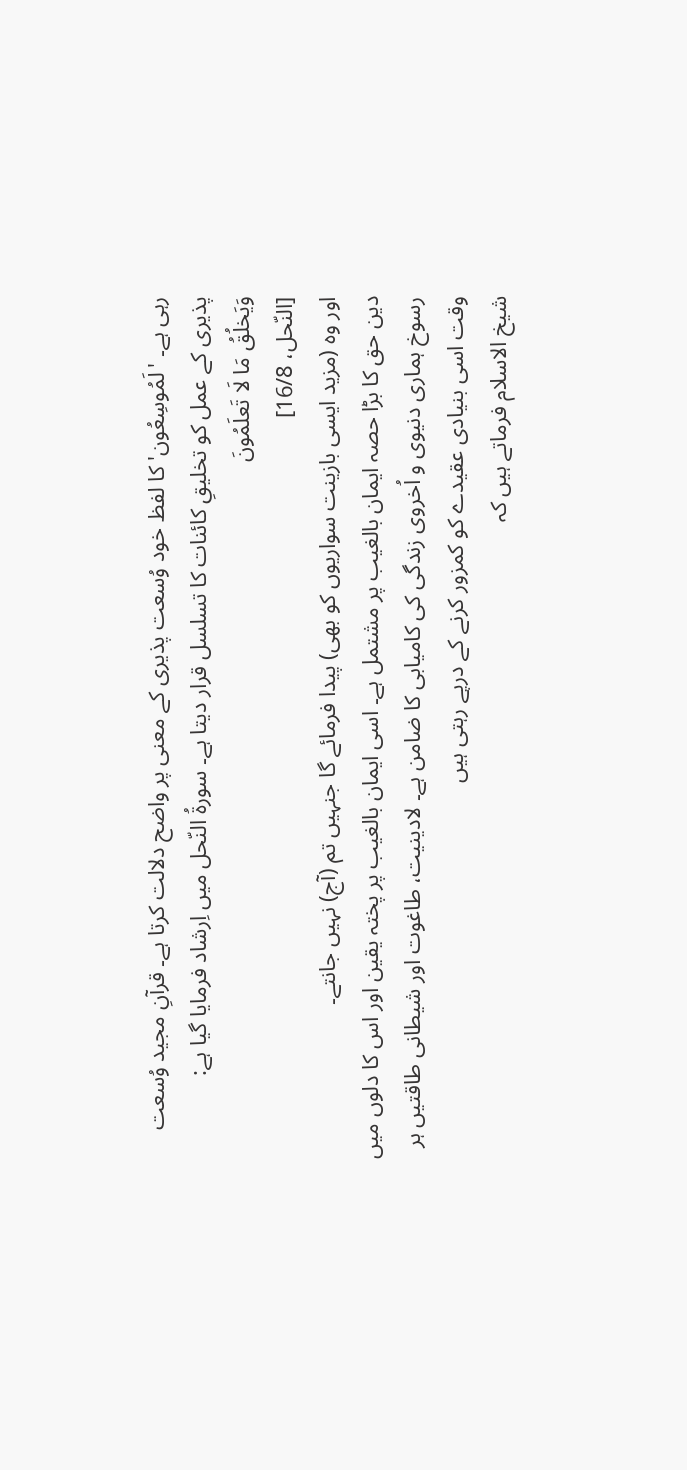رہی ہے۔ 'لَمُوسِعُون' کا لفظ خود وُسعت پذیری کے معنی پر واضح دلالت کرتا ہے۔ قرآنِ مجید وُسعت پذیری کے عمل کو تخلیقِ کائنات کا تسلسل قرار دیتا ہے۔ سورۃُ النّحل میں اِرشاد فرمایا گیا ہے:
وَيَخلُقُ مَا لَا تَعلَمُونَ
[النّحل، 16/8]
اور وہ (مزید ایسی بازینت سواریوں کو بھی) پیدا فرمائے گا جنہیں تم (آج) نہیں جانتے۔
دین حق کا بڑا حصہ ایمان بالغیب پر مشتمل ہے۔ اسی ایمان بالغیب پر پختہ یقین اور اس کا دلوں میں رسوخ ہماری دنیوی و اُخروی زندگی کی کامیابی کا ضامن ہے۔ لادینیت، طاغوت اور شیطانی طاقتیں ہر وقت اسی بنیادی عقیدے کو کمزور کرنے کے درپے رہتی ہیں
شیخ الاسلام فرماتے ہیں کہ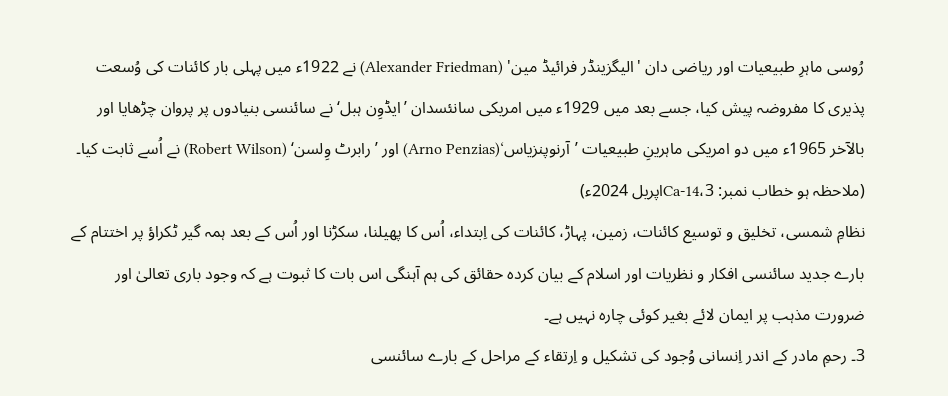رُوسی ماہرِ طبیعیات اور ریاضی دان 'الیگزینڈر فرائیڈ مین' (Alexander Friedman) نے 1922ء میں پہلی بار کائنات کی وُسعت پذیری کا مفروضہ پیش کیا، جسے بعد میں 1929ء میں امریکی سانئسدان ’ایڈوِن ہبل‘ نے سائنسی بنیادوں پر پروان چڑھایا اور بالآخر 1965ء میں دو امریکی ماہرینِ طبیعیات ’آرنوپنزیاس‘(Arno Penzias) اور ’رابرٹ وِلسن‘ (Robert Wilson) نے اُسے ثابت کیا۔
(ملاحظہ ہو خطاب نمبر: Ca-14،3اپریل 2024ء)
نظامِ شمسی، تخلیق و توسیع کائنات، زمین، پہاڑ، کائنات کی اِبتداء، اُس کا پھیلنا، سکڑنا اور اُس کے بعد ہمہ گیر ٹکراؤ پر اختتام کے بارے جدید سائنسی افکار و نظریات اور اسلام کے بیان کردہ حقائق کی ہم آہنگی اس بات کا ثبوت ہے کہ وجود باری تعالیٰ اور ضرورت مذہب پر ایمان لائے بغیر کوئی چارہ نہیں ہے۔
3۔ رحمِ مادر کے اندر اِنسانی وُجود کی تشکیل و اِرتقاء کے مراحل کے بارے سائنسی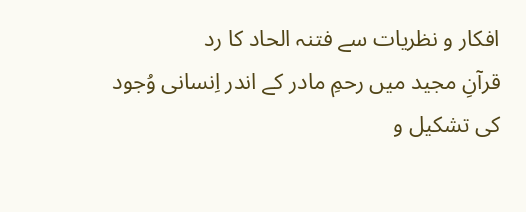افکار و نظریات سے فتنہ الحاد کا رد
قرآنِ مجید میں رحمِ مادر کے اندر اِنسانی وُجود کی تشکیل و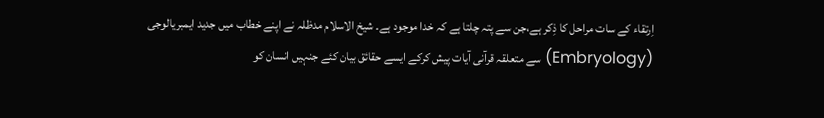اِرتقاء کے سات مراحل کا ذِکر ہے،جن سے پتہ چلتا ہے کہ خدا موجود ہے۔ شیخ الاسلام مدظلہ نے اپنے خطاب میں جدید ایمبریالوجی (Embryology) سے متعلقہ قرآنی آیات پیش کرکے ایسے حقائق بیان کئے جنہیں انسان کو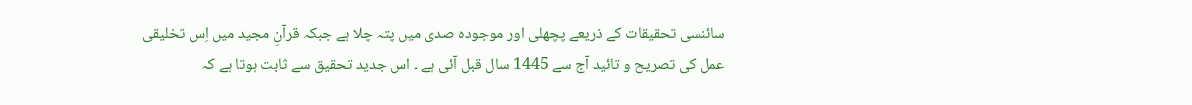سائنسی تحقیقات کے ذریعے پچھلی اور موجودہ صدی میں پتہ چلا ہے جبکہ قرآنِ مجید میں اِس تخلیقی عمل کی تصریح و تائید آج سے 1445 سال قبل آئی ہے ۔ اس جدید تحقیق سے ثابت ہوتا ہے کہ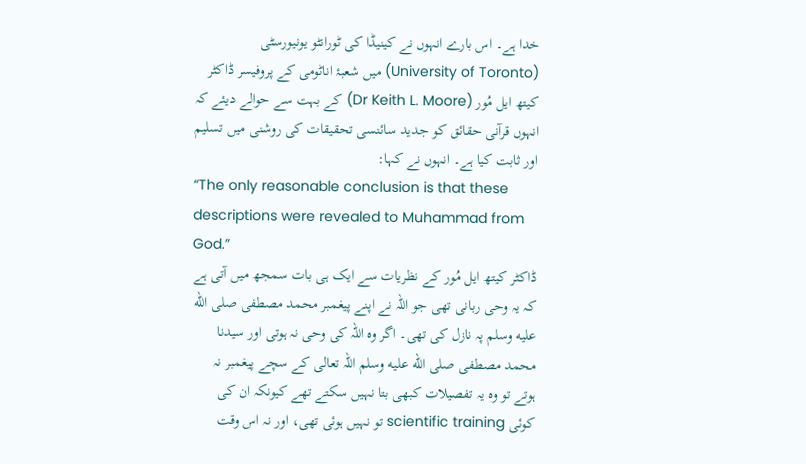خدا ہے۔ اس بارے انہوں نے کینیڈا کی ٹورانٹو یونیورسٹی (University of Toronto) میں شعبۂ اناٹومی کے پروفیسر ڈاکٹر کیتھ ایل مُور (Dr Keith L. Moore) کے بہت سے حوالے دیئے کہ انہوں قرآنی حقائق کو جدید سائنسی تحقیقات کی روشنی میں تسلیم اور ثابت کیا ہے۔ انہوں نے کہا:
“The only reasonable conclusion is that these descriptions were revealed to Muhammad from God.”
ڈاکٹر کیتھ ایل مُور کے نظریات سے ایک ہی بات سمجھ میں آتی ہے کہ یہ وحی ربانی تھی جو اللہ نے اپنے پیغمبر محمد مصطفی صلى الله عليه وسلم پہ نازل کی تھی۔ اگر وہ اللہ کی وحی نہ ہوتی اور سیدنا محمد مصطفی صلى الله عليه وسلم اللہ تعالی کے سچے پیغمبر نہ ہوتے تو وہ یہ تفصیلات کبھی بتا نہیں سکتے تھے کیونکہ ان کی کوئی scientific training تو نہیں ہوئی تھی، اور نہ اس وقت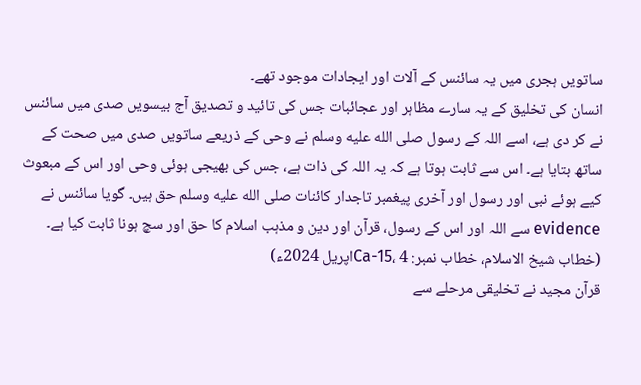ساتویں ہجری میں یہ سائنس کے آلات اور ایجادات موجود تھے۔
انسان کی تخلیق کے یہ سارے مظاہر اور عجائبات جس کی تائید و تصدیق آج بیسویں صدی میں سائنس نے کر دی ہے، اسے اللہ کے رسول صلى الله عليه وسلم نے وحی کے ذریعے ساتویں صدی میں صحت کے ساتھ بتایا ہے۔ اس سے ثابت ہوتا ہے کہ یہ اللہ کی ذات ہے، جس کی بھیجی ہوئی وحی اور اس کے مبعوث کیے ہوئے نبی اور رسول اور آخری پیغمبر تاجدار کائنات صلى الله عليه وسلم حق ہیں۔ گویا سائنس نے evidence سے اللہ اور اس کے رسول، قرآن اور دین و مذہب اسلام کا حق اور سچ ہونا ثابت کیا ہے۔
(خطاب شیخ الاسلام، خطاب نمبر: Ca-15، 4اپریل 2024ء)
قرآن مجید نے تخلیقی مرحلے سے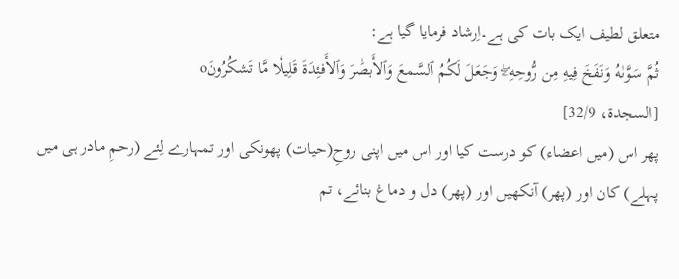متعلق لطیف ایک بات کی ہے۔اِرشاد فرمایا گیا ہے:
ثُمَّ سَوَّىٰهُ وَنَفَخَ فِيهِ مِن رُّوحِهِۦۖ وَجَعَلَ لَكُمُ ٱلسَّمعَ وَٱلأَبصَٰرَ وَٱلأَفئِدَةَ قَلِيلٗا مَّا تَشكُرُونَo
[السجدة، 32/9]
پھر اس (میں اعضاء) کو درست کیا اور اس میں اپنی روحِ(حیات) پھونکی اور تمہارے لِئے (رحمِ مادر ہی میں پہلے) کان اور (پھر) آنکھیں اور (پھر) دل و دماغ بنائے، تم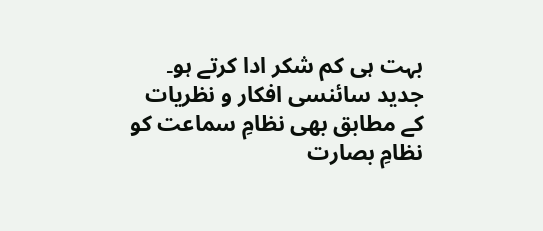بہت ہی کم شکر ادا کرتے ہو۔
جدید سائنسی افکار و نظریات کے مطابق بھی نظامِ سماعت کو نظامِ بصارت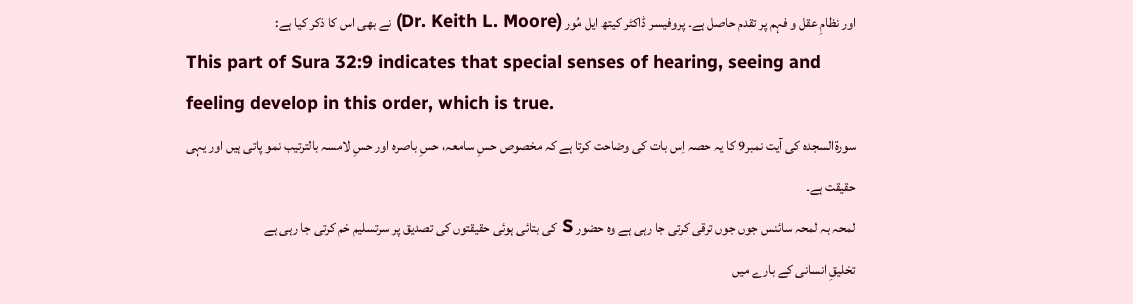اور نظامِ عقل و فہم پر تقدم حاصل ہے۔ پروفیسر ڈاکٹر کیتھ ایل مُور (Dr. Keith L. Moore) نے بھی اس کا ذکر کیا ہے:
This part of Sura 32:9 indicates that special senses of hearing, seeing and feeling develop in this order, which is true.
سورۃالسجدہ کی آیت نمبر9 کا یہ حصہ اِس بات کی وضاحت کرتا ہے کہ مخصوص حسِ سامعہ، حسِ باصرہ اور حسِ لامسہ بالترتیب نمو پاتی ہیں اور یہی حقیقت ہے۔
لمحہ بہ لمحہ سائنس جوں جوں ترقی کرتی جا رہی ہے وہ حضور S کی بتائی ہوئی حقیقتوں کی تصدیق پر سرتسلیم خم کرتی جا رہی ہے
تخلیقِ انسانی کے بارے میں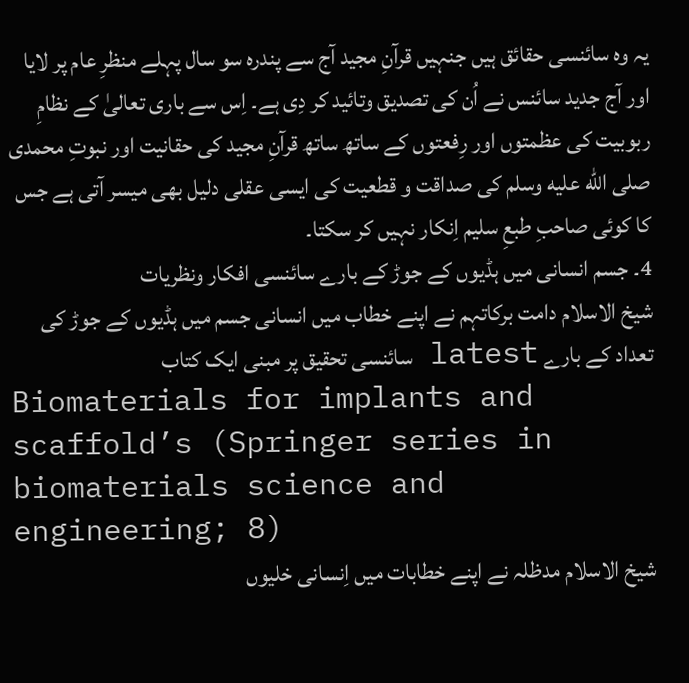یہ وہ سائنسی حقائق ہیں جنہیں قرآنِ مجید آج سے پندرہ سو سال پہلے منظرِ عام پر لایا اور آج جدید سائنس نے اُن کی تصدیق وتائید کر دِی ہے۔ اِس سے باری تعالیٰ کے نظامِ ربوبیت کی عظمتوں اور رِفعتوں کے ساتھ ساتھ قرآنِ مجید کی حقانیت اور نبوتِ محمدی صلى الله عليه وسلم کی صداقت و قطعیت کی ایسی عقلی دلیل بھی میسر آتی ہے جس کا کوئی صاحبِ طبعِ سلیم اِنکار نہیں کر سکتا۔
4۔ جسم انسانی میں ہڈیوں کے جوڑ کے بارے سائنسی افکار ونظریات
شیخ الاسلام دامت برکاتہم نے اپنے خطاب میں انسانی جسم میں ہڈیوں کے جوڑ کی تعداد کے بارے latest سائنسی تحقیق پر مبنی ایک کتاب
Biomaterials for implants and scaffold’s (Springer series in biomaterials science and engineering; 8)
شیخ الاسلام مدظلہ نے اپنے خطابات میں اِنسانی خلیوں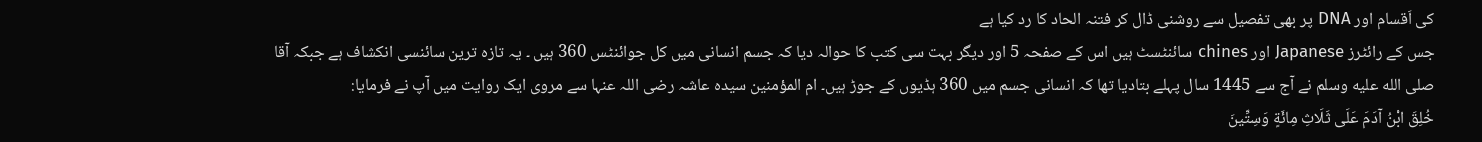کی اَقسام اور DNA پر بھی تفصیل سے روشنی ڈال کر فتنہ الحاد کا رد کیا ہے
جس کے رائٹرز Japanese اور chines سائنٹسٹ ہیں اس کے صفحہ 5 اور دیگر بہت سی کتب کا حوالہ دیا کہ جسم انسانی میں کل جوائنٹس 360 ہیں ۔ یہ تازہ ترین سائنسی انکشاف ہے جبکہ آقا صلى الله عليه وسلم نے آج سے 1445 سال پہلے بتادیا تھا کہ انسانی جسم میں 360 ہڈیوں کے جوڑ ہیں۔ ام المؤمنین سیدہ عاشہ رضی اللہ عنہا سے مروی ایک روایت میں آپ نے فرمایا:
خُلِقَ ابْنُ آدَمَ عَلَى ثَلَاثِ مِائَةٍ وَسِتِّينَ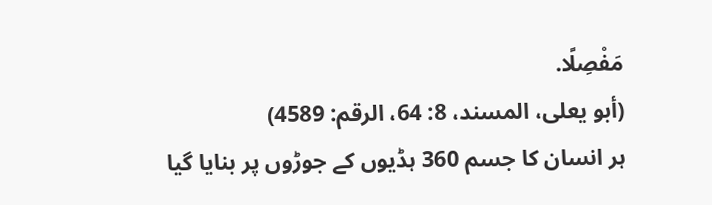مَفْصِلًا.
(أبو يعلى، المسند، 8: 64، الرقم: 4589)
ہر انسان کا جسم 360 ہڈیوں کے جوڑوں پر بنایا گیا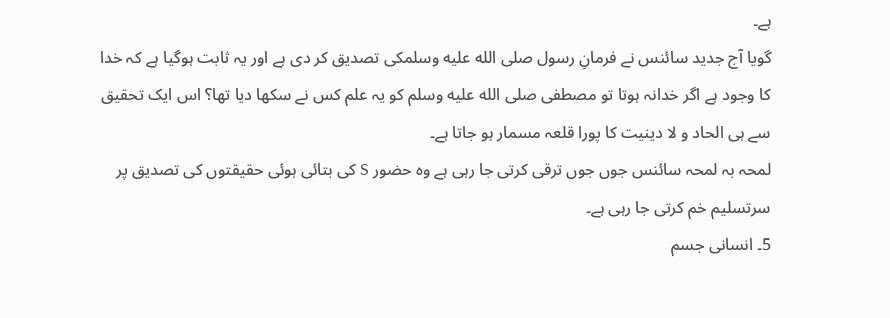ہے۔
گویا آج جدید سائنس نے فرمانِ رسول صلى الله عليه وسلمکی تصدیق کر دی ہے اور یہ ثابت ہوگیا ہے کہ خدا کا وجود ہے اگر خدانہ ہوتا تو مصطفی صلى الله عليه وسلم کو یہ علم کس نے سکھا دیا تھا؟ اس ایک تحقیق سے ہی الحاد و لا دینیت کا پورا قلعہ مسمار ہو جاتا ہے۔
لمحہ بہ لمحہ سائنس جوں جوں ترقی کرتی جا رہی ہے وہ حضور S کی بتائی ہوئی حقیقتوں کی تصدیق پر سرتسلیم خم کرتی جا رہی ہے۔
5۔ انسانی جسم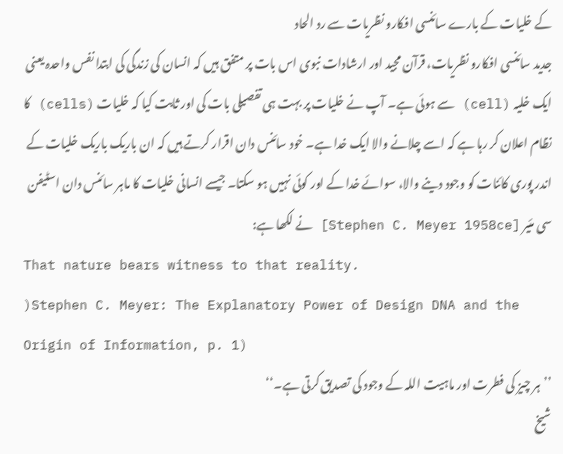کے خلیات کے بارے سائنسی افکارو نظریات سے رد الحاد
جدید سائنسی افکارو نظریات، قرآن مجید اور ارشادات نبوی اس بات پر متفق ہیں کہ انسان کی زندگی کی ابتدا نفس واحدہ یعنی ایک خلیہ (cell) سے ہوئی ہے۔ آپ نے خلیات پر بہت ہی تفصیلی بات کی اور ثابت کیا کہ خلیات (cells) کا نظام اعلان کر رہا ہے کہ اسے چلانے والا ایک خدا ہے۔ خود سائنس دان اقرار کرتے ہیں کہ ان باریک باریک خلیات کے اندر پوری کائنات کو وجود دینے والا، سوائے خدا کے اور کوئی نہیں ہو سکتا۔ جیسے انسانی خلیات کا ماہر سائنس دان اسٹیفن سی مئیر [Stephen C. Meyer 1958ce] نے لکھا ہے:
That nature bears witness to that reality.
)Stephen C. Meyer: The Explanatory Power of Design DNA and the Origin of Information, p. 1)
’’ہر چیز کی فطرت اور ماہیت اللہ کے وجود کی تصدیق کرتی ہے۔‘‘
شیخ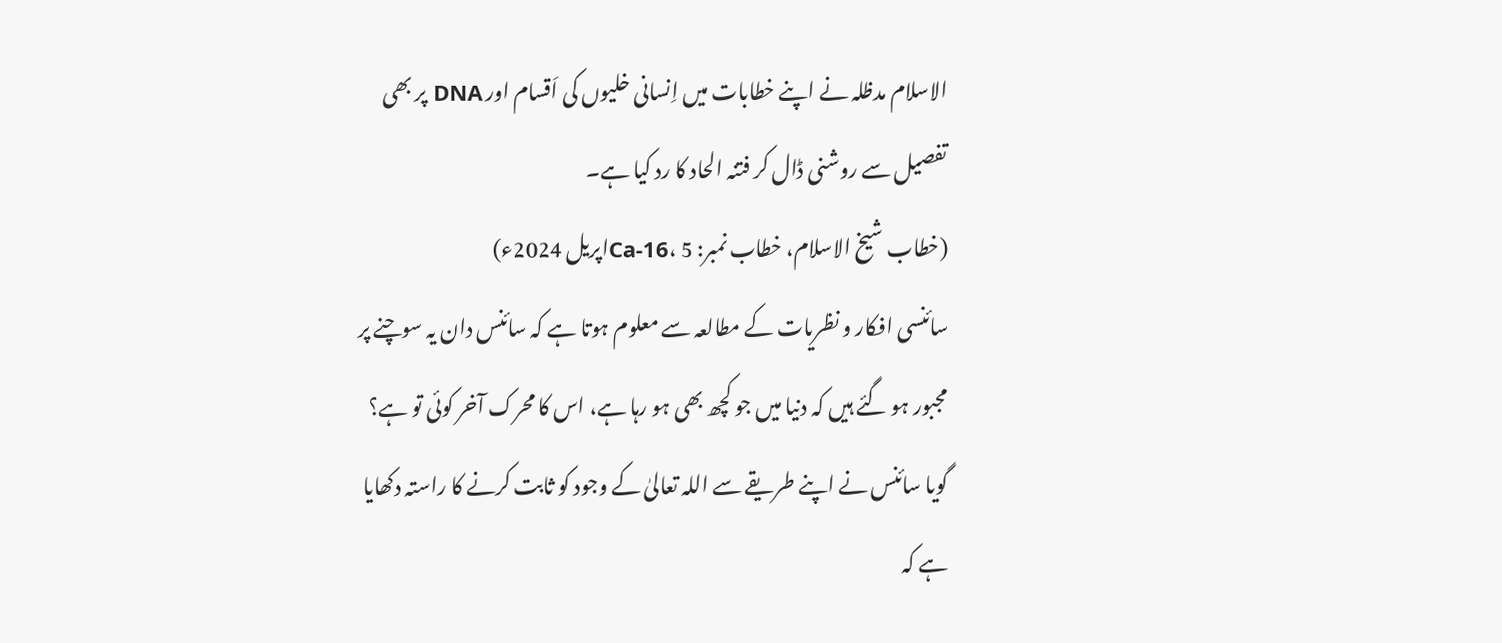الاسلام مدظلہ نے اپنے خطابات میں اِنسانی خلیوں کی اَقسام اور DNA پر بھی تفصیل سے روشنی ڈال کر فتنہ الحاد کا رد کیا ہے۔
(خطاب شیخ الاسلام، خطاب نمبر: Ca-16، 5اپریل 2024ء)
سائنسی افکار و نظریات کے مطالعہ سے معلوم ہوتا ہے کہ سائنس دان یہ سوچنے پر مجبور ہو گئے ہیں کہ دنیا میں جو کچھ بھی ہو رہا ہے، اس کا محرک آخر کوئی تو ہے؟ گویا سائنس نے اپنے طریقے سے اللہ تعالیٰ کے وجود کو ثابت کرنے کا راستہ دکھایا ہے کہ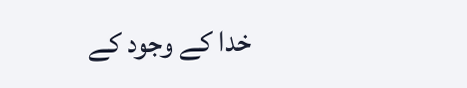خدا کے وجود کے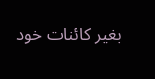بغیر کائنات خود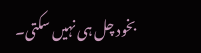بخود چل ہی نہیں سکتی۔